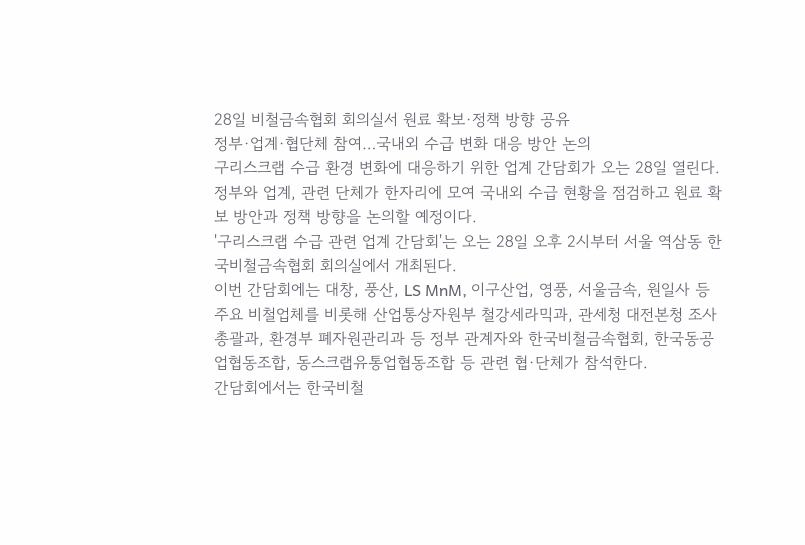28일 비철금속협회 회의실서 원료 확보·정책 방향 공유
정부·업계·협단체 참여…국내외 수급 변화 대응 방안 논의
구리스크랩 수급 환경 변화에 대응하기 위한 업계 간담회가 오는 28일 열린다.
정부와 업계, 관련 단체가 한자리에 모여 국내외 수급 현황을 점검하고 원료 확보 방안과 정책 방향을 논의할 예정이다.
'구리스크랩 수급 관련 업계 간담회'는 오는 28일 오후 2시부터 서울 역삼동 한국비철금속협회 회의실에서 개최된다.
이번 간담회에는 대창, 풍산, LS MnM, 이구산업, 영풍, 서울금속, 원일사 등 주요 비철업체를 비롯해 산업통상자원부 철강세라믹과, 관세청 대전본청 조사총괄과, 환경부 폐자원관리과 등 정부 관계자와 한국비철금속협회, 한국동공업협동조합, 동스크랩유통업협동조합 등 관련 협·단체가 참석한다.
간담회에서는 한국비철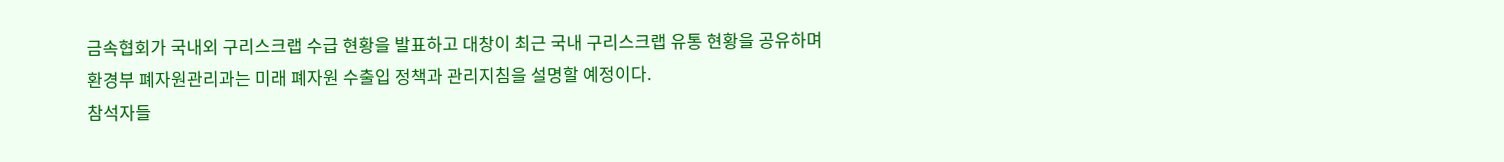금속협회가 국내외 구리스크랩 수급 현황을 발표하고 대창이 최근 국내 구리스크랩 유통 현황을 공유하며 환경부 폐자원관리과는 미래 폐자원 수출입 정책과 관리지침을 설명할 예정이다.
참석자들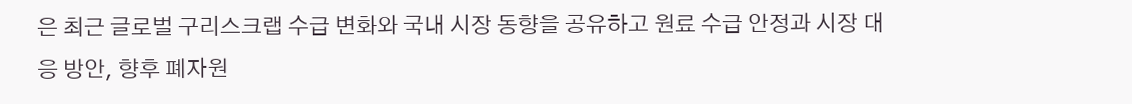은 최근 글로벌 구리스크랩 수급 변화와 국내 시장 동향을 공유하고 원료 수급 안정과 시장 대응 방안, 향후 폐자원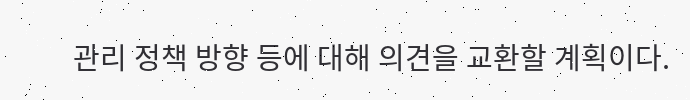관리 정책 방향 등에 대해 의견을 교환할 계획이다.